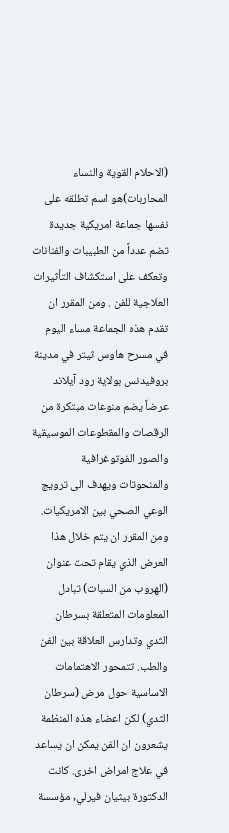(الاحلام القوية والنساء المحاربات)هو اسم تطلقه على نفسها جماعة امريكية جديدة تضم عدداً من الطبيبات والفنانات وتعكف على استكشاف التأثيرات العلاجية للفن . ومن المقرر ان تقدم هذه الجماعة مساء اليوم في مسرح هاوس ثيتر في مدينة بروفيدنس بولاية رود آيلاند عرضاً يضم منوعات مبتكرة من الرقصات والمقطوعات الموسيقية والصور الفوتوغرافية والمنحوتات ويهدف الى ترويج الوعي الصحي بين الامريكيات. ومن المقرر ان يتم خلال هذا العرض الذي يقام تحت عنوان (الهروب من السبات) تبادل المعلومات المتعلقة بسرطان الثدي وتدارس العلاقة بين الفن والطب. تتمحور الاهتمامات الاساسية حول مرض (سرطان الثدي) لكن اعضاء هذه المنظمة يشعرون ان الفن يمكن ان يساعد في علاج امراض اخرى. كانت الدكتورة بيثيان فيرلي, مؤسسة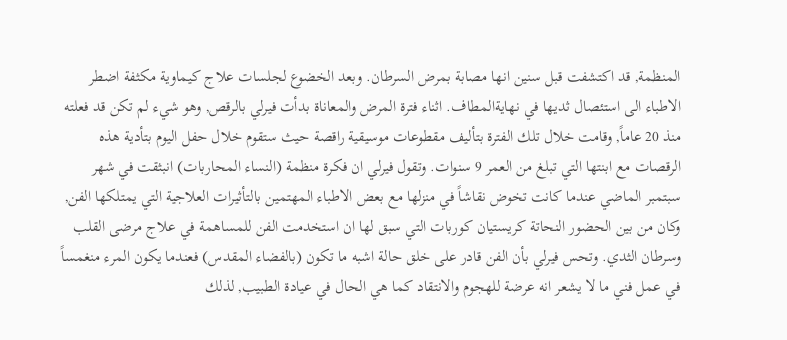المنظمة, قد اكتشفت قبل سنين انها مصابة بمرض السرطان. وبعد الخضوع لجلسات علاج كيماوية مكثفة اضطر الاطباء الى استئصال ثديها في نهايةالمطاف. اثناء فترة المرض والمعاناة بدأت فيرلي بالرقص, وهو شيء لم تكن قد فعلته منذ 20 عاماً, وقامت خلال تلك الفترة بتأليف مقطوعات موسيقية راقصة حيث ستقوم خلال حفل اليوم بتأدية هذه الرقصات مع ابنتها التي تبلغ من العمر 9 سنوات. وتقول فيرلي ان فكرة منظمة (النساء المحاربات) انبثقت في شهر سبتمبر الماضي عندما كانت تخوض نقاشاً في منزلها مع بعض الاطباء المهتمين بالتأثيرات العلاجية التي يمتلكها الفن, وكان من بين الحضور النحاتة كريستيان كوربات التي سبق لها ان استخدمت الفن للمساهمة في علاج مرضى القلب وسرطان الثدي. وتحس فيرلي بأن الفن قادر على خلق حالة اشبه ما تكون (بالفضاء المقدس) فعندما يكون المرء منغمساً في عمل فني ما لا يشعر انه عرضة للهجوم والانتقاد كما هي الحال في عيادة الطبيب, لذلك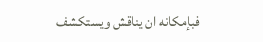فبإمكانه ان يناقش ويستكشف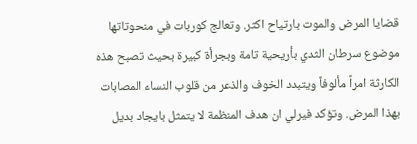قضايا المرض والموت بارتياح اكثر. وتعالج كوربات في منحوتاتها موضوع سرطان الثدي بأريحية تامة وبجرأة كبيرة بحيث تصبح هذه الكارثة امراً مألوفاً ويتبدد الخوف والذعر من قلوب النساء المصابات بهذا المرض. وتؤكد فيرلي ان هدف المنظمة لا يتمثل بايجاد بديل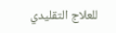للعلاج التقليدي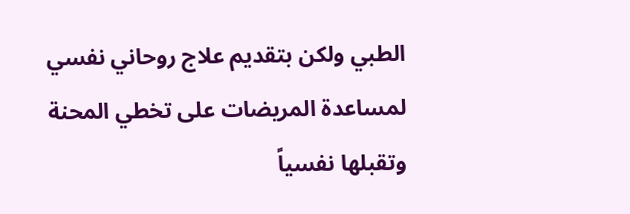الطبي ولكن بتقديم علاج روحاني نفسي لمساعدة المريضات على تخطي المحنة وتقبلها نفسياً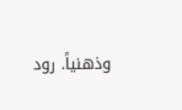وذهنياً. رود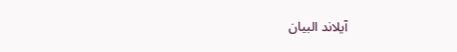آيلاند البيان